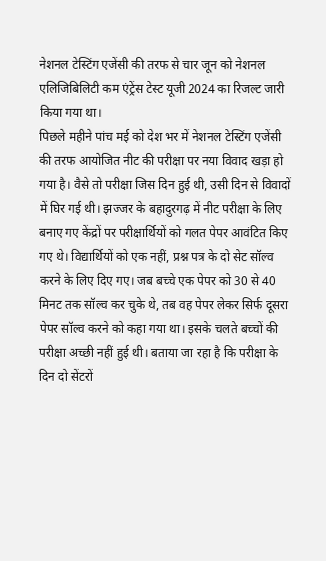नेशनल टेस्टिंग एजेंसी की तरफ से चार जून को नेशनल एलिजिबिलिटी कम एंट्रेंस टेस्ट यूजी 2024 का रिजल्ट जारी किया गया था।
पिछले महीने पांच मई को देश भर में नेशनल टेस्टिंग एजेंसी की तरफ आयोजित नीट की परीक्षा पर नया विवाद खड़ा हो गया है। वैसे तो परीक्षा जिस दिन हुई थी, उसी दिन से विवादों में घिर गई थी। झज्जर के बहादुरगढ़ में नीट परीक्षा के लिए बनाए गए केंद्रों पर परीक्षार्थियों को गलत पेपर आवंटित किए गए थे। विद्यार्थियों को एक नहीं, प्रश्न पत्र के दो सेट सॉल्व करने के लिए दिए गए। जब बच्चे एक पेपर को 30 से 40 मिनट तक सॉल्व कर चुके थे, तब वह पेपर लेकर सिर्फ दूसरा पेपर सॉल्व करने को कहा गया था। इसके चलते बच्चों की परीक्षा अच्छी नहीं हुई थी। बताया जा रहा है कि परीक्षा के दिन दो सेंटरों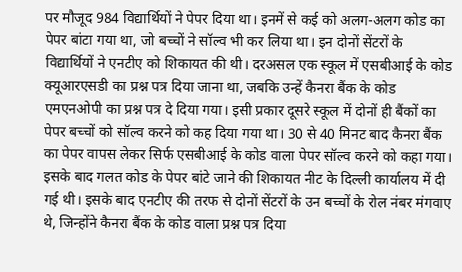पर मौजूद 984 विद्यार्थियों ने पेपर दिया था। इनमें से कई को अलग-अलग कोड का पेपर बांटा गया था, जो बच्चों ने सॉल्व भी कर लिया था। इन दोनों सेंटरों के विद्यार्थियों ने एनटीए को शिकायत की थी। दरअसल एक स्कूल में एसबीआई के कोड क्यूआरएसडी का प्रश्न पत्र दिया जाना था, जबकि उन्हें कैनरा बैंक के कोड एमएनओपी का प्रश्न पत्र दे दिया गया। इसी प्रकार दूसरे स्कूल में दोनों ही बैंकों का पेपर बच्चों को सॉल्व करने को कह दिया गया था। 30 से 40 मिनट बाद कैनरा बैंक का पेपर वापस लेकर सिर्फ एसबीआई के कोड वाला पेपर सॉल्व करने को कहा गया। इसके बाद गलत कोड के पेपर बांटे जाने की शिकायत नीट के दिल्ली कार्यालय में दी गई थी। इसके बाद एनटीए की तरफ से दोनों सेंटरों के उन बच्चों के रोल नंबर मंगवाए थे, जिन्होंने कैनरा बैंक के कोड वाला प्रश्न पत्र दिया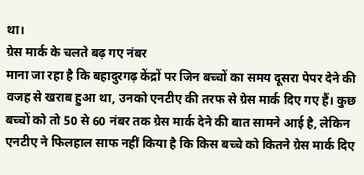था।
ग्रेस मार्क के चलते बढ़ गए नंबर
माना जा रहा है कि बहादुरगढ़ केंद्रों पर जिन बच्चों का समय दूसरा पेपर देने की वजह से खराब हुआ था, उनको एनटीए की तरफ से ग्रेस मार्क दिए गए हैं। कुछ बच्चों को तो 50 से 60 नंबर तक ग्रेस मार्क देने की बात सामने आई है, लेकिन एनटीए ने फिलहाल साफ नहीं किया है कि किस बच्चे को कितने ग्रेस मार्क दिए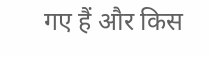गए हैं और किस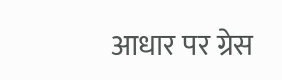आधार पर ग्रेस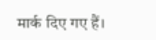मार्क दिए गए हैं।